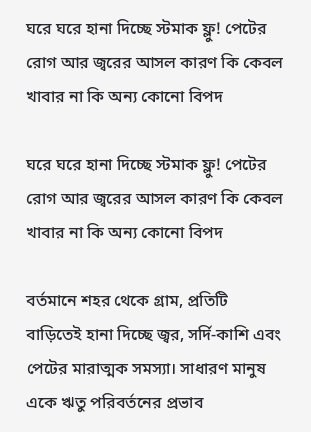ঘরে ঘরে হানা দিচ্ছে স্টমাক ফ্লু! পেটের রোগ আর জ্বরের আসল কারণ কি কেবল খাবার না কি অন্য কোনো বিপদ

ঘরে ঘরে হানা দিচ্ছে স্টমাক ফ্লু! পেটের রোগ আর জ্বরের আসল কারণ কি কেবল খাবার না কি অন্য কোনো বিপদ

বর্তমানে শহর থেকে গ্রাম, প্রতিটি বাড়িতেই হানা দিচ্ছে জ্বর, সর্দি-কাশি এবং পেটের মারাত্মক সমস্যা। সাধারণ মানুষ একে ঋতু পরিবর্তনের প্রভাব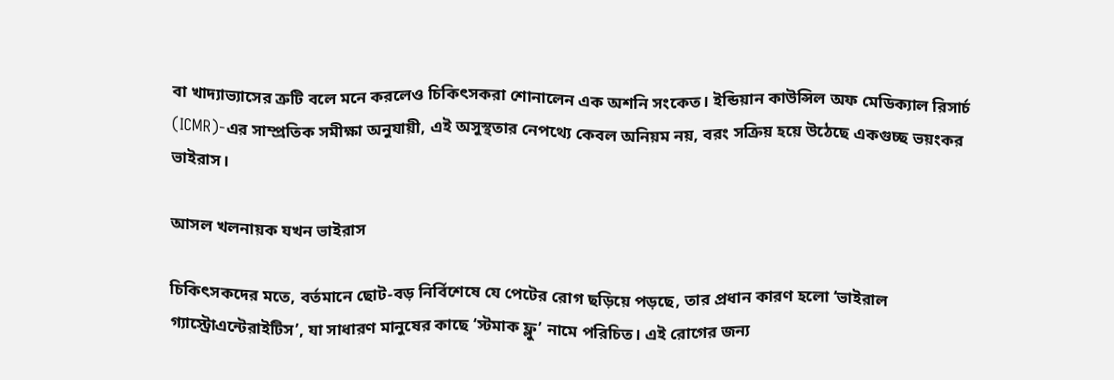বা খাদ্যাভ্যাসের ত্রুটি বলে মনে করলেও চিকিৎসকরা শোনালেন এক অশনি সংকেত। ইন্ডিয়ান কাউন্সিল অফ মেডিক্যাল রিসার্চ (ICMR)-এর সাম্প্রতিক সমীক্ষা অনুযায়ী, এই অসুস্থতার নেপথ্যে কেবল অনিয়ম নয়, বরং সক্রিয় হয়ে উঠেছে একগুচ্ছ ভয়ংকর ভাইরাস।

আসল খলনায়ক যখন ভাইরাস

চিকিৎসকদের মতে, বর্তমানে ছোট-বড় নির্বিশেষে যে পেটের রোগ ছড়িয়ে পড়ছে, তার প্রধান কারণ হলো ‘ভাইরাল গ্যাস্ট্রোএন্টেরাইটিস’, যা সাধারণ মানুষের কাছে ‘স্টমাক ফ্লু’ নামে পরিচিত। এই রোগের জন্য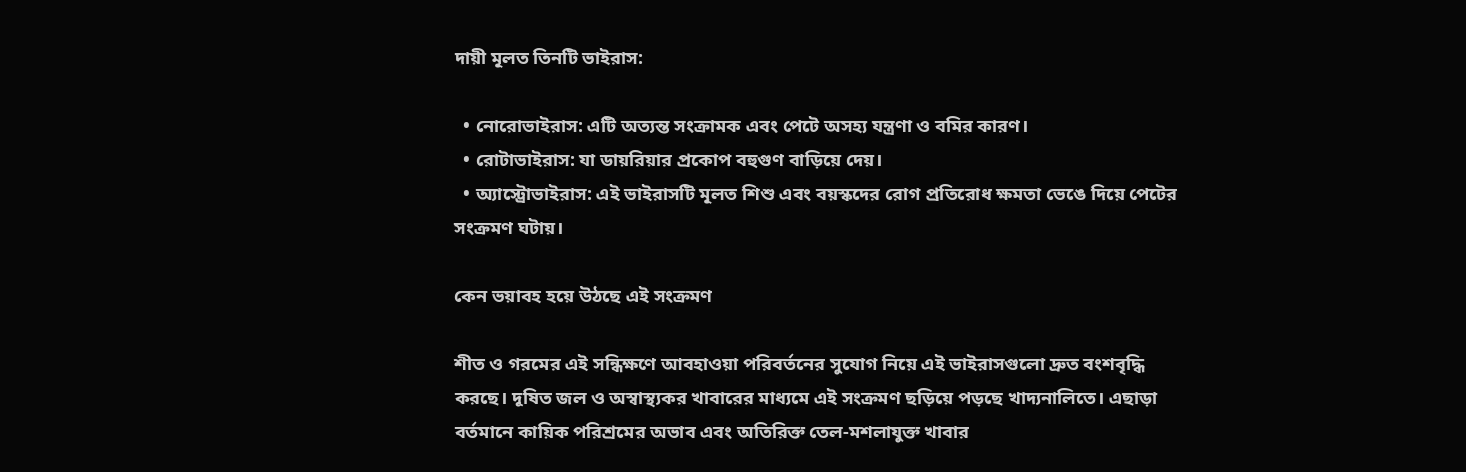দায়ী মূলত তিনটি ভাইরাস:

  • নোরোভাইরাস: এটি অত্যন্ত সংক্রামক এবং পেটে অসহ্য যন্ত্রণা ও বমির কারণ।
  • রোটাভাইরাস: যা ডায়রিয়ার প্রকোপ বহুগুণ বাড়িয়ে দেয়।
  • অ্যাস্ট্রোভাইরাস: এই ভাইরাসটি মূলত শিশু এবং বয়স্কদের রোগ প্রতিরোধ ক্ষমতা ভেঙে দিয়ে পেটের সংক্রমণ ঘটায়।

কেন ভয়াবহ হয়ে উঠছে এই সংক্রমণ

শীত ও গরমের এই সন্ধিক্ষণে আবহাওয়া পরিবর্তনের সুযোগ নিয়ে এই ভাইরাসগুলো দ্রুত বংশবৃদ্ধি করছে। দূষিত জল ও অস্বাস্থ্যকর খাবারের মাধ্যমে এই সংক্রমণ ছড়িয়ে পড়ছে খাদ্যনালিতে। এছাড়া বর্তমানে কায়িক পরিশ্রমের অভাব এবং অতিরিক্ত তেল-মশলাযুক্ত খাবার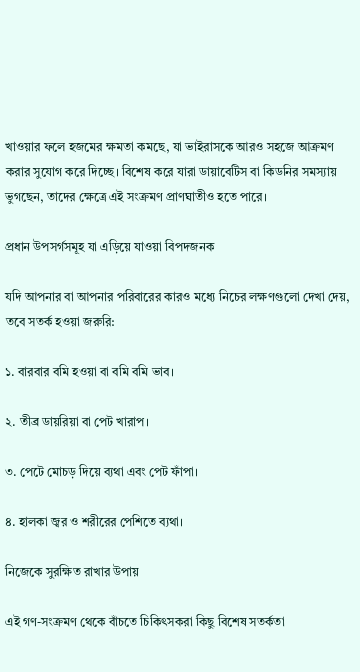খাওয়ার ফলে হজমের ক্ষমতা কমছে, যা ভাইরাসকে আরও সহজে আক্রমণ করার সুযোগ করে দিচ্ছে। বিশেষ করে যারা ডায়াবেটিস বা কিডনির সমস্যায় ভুগছেন, তাদের ক্ষেত্রে এই সংক্রমণ প্রাণঘাতীও হতে পারে।

প্রধান উপসর্গসমূহ যা এড়িয়ে যাওয়া বিপদজনক

যদি আপনার বা আপনার পরিবারের কারও মধ্যে নিচের লক্ষণগুলো দেখা দেয়, তবে সতর্ক হওয়া জরুরি:

১. বারবার বমি হওয়া বা বমি বমি ভাব।

২. তীব্র ডায়রিয়া বা পেট খারাপ।

৩. পেটে মোচড় দিয়ে ব্যথা এবং পেট ফাঁপা।

৪. হালকা জ্বর ও শরীরের পেশিতে ব্যথা।

নিজেকে সুরক্ষিত রাখার উপায়

এই গণ-সংক্রমণ থেকে বাঁচতে চিকিৎসকরা কিছু বিশেষ সতর্কতা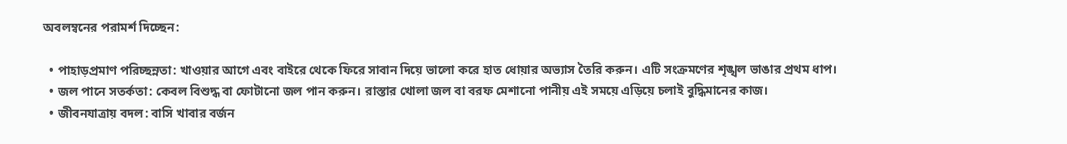অবলম্বনের পরামর্শ দিচ্ছেন:

  • পাহাড়প্রমাণ পরিচ্ছন্নতা: খাওয়ার আগে এবং বাইরে থেকে ফিরে সাবান দিয়ে ভালো করে হাত ধোয়ার অভ্যাস তৈরি করুন। এটি সংক্রমণের শৃঙ্খল ভাঙার প্রথম ধাপ।
  • জল পানে সতর্কতা: কেবল বিশুদ্ধ বা ফোটানো জল পান করুন। রাস্তার খোলা জল বা বরফ মেশানো পানীয় এই সময়ে এড়িয়ে চলাই বুদ্ধিমানের কাজ।
  • জীবনযাত্রায় বদল: বাসি খাবার বর্জন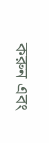করুন এবং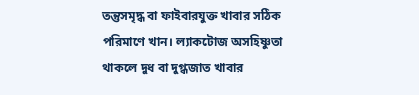তন্তুসমৃদ্ধ বা ফাইবারযুক্ত খাবার সঠিক পরিমাণে খান। ল্যাকটোজ অসহিষ্ণুতা থাকলে দুধ বা দুগ্ধজাত খাবার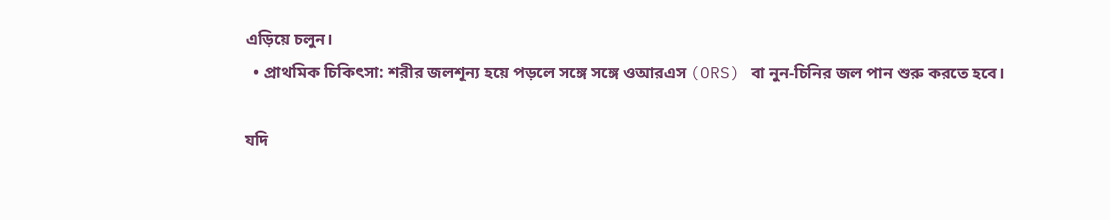এড়িয়ে চলুন।
  • প্রাথমিক চিকিৎসা: শরীর জলশূন্য হয়ে পড়লে সঙ্গে সঙ্গে ওআরএস (ORS) বা নুন-চিনির জল পান শুরু করতে হবে।

যদি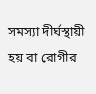সমস্যা দীর্ঘস্থায়ী হয় বা রোগীর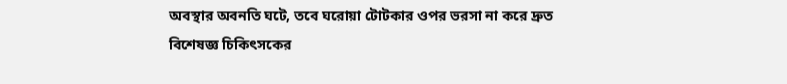অবস্থার অবনতি ঘটে, তবে ঘরোয়া টোটকার ওপর ভরসা না করে দ্রুত বিশেষজ্ঞ চিকিৎসকের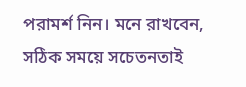পরামর্শ নিন। মনে রাখবেন, সঠিক সময়ে সচেতনতাই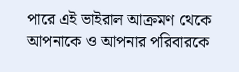পারে এই ভাইরাল আক্রমণ থেকে আপনাকে ও আপনার পরিবারকে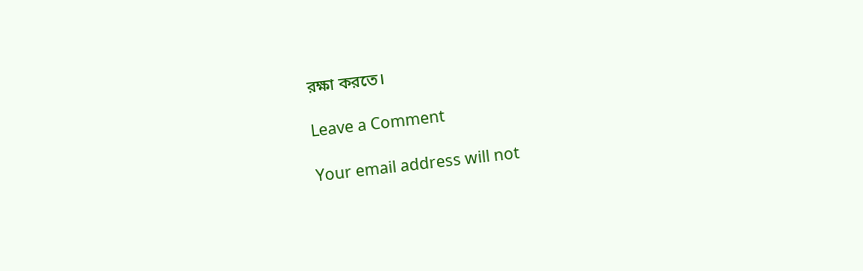রক্ষা করতে।

Leave a Comment

Your email address will not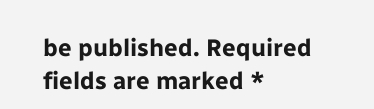be published. Required fields are marked *